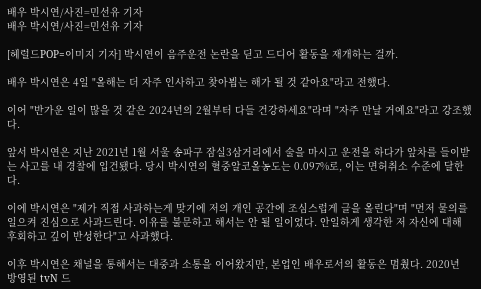배우 박시연/사진=민선유 기자
배우 박시연/사진=민선유 기자

[헤럴드POP=이미지 기자] 박시연이 음주운전 논란을 딛고 드디어 활동을 재개하는 걸까.

배우 박시연은 4일 "올해는 더 자주 인사하고 찾아뵙는 해가 될 것 같아요"라고 전했다.

이어 "반가운 일이 많을 것 같은 2024년의 2월부터 다들 건강하세요"라며 "자주 만날 거예요"라고 강조했다.

앞서 박시연은 지난 2021년 1월 서울 송파구 잠실3삼거리에서 술을 마시고 운전을 하다가 앞차를 들이받는 사고를 내 경찰에 입건됐다. 당시 박시연의 혈중알코올농도는 0.097%로, 이는 면허취소 수준에 달한다.

이에 박시연은 "제가 직접 사과하는게 맞기에 저의 개인 공간에 조심스럽게 글을 올린다"며 "먼저 물의를 일으켜 진심으로 사과드린다. 이유를 불문하고 해서는 안 될 일이었다. 안일하게 생각한 저 자신에 대해 후회하고 깊이 반성한다"고 사과했다.

이후 박시연은 채널을 통해서는 대중과 소통을 이어왔지만, 본업인 배우로서의 활동은 멈췄다. 2020년 방영된 tvN 드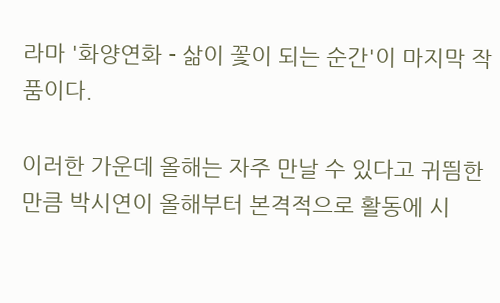라마 '화양연화 - 삶이 꽃이 되는 순간'이 마지막 작품이다.

이러한 가운데 올해는 자주 만날 수 있다고 귀띔한 만큼 박시연이 올해부터 본격적으로 활동에 시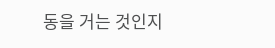동을 거는 것인지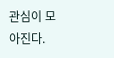관심이 모아진다.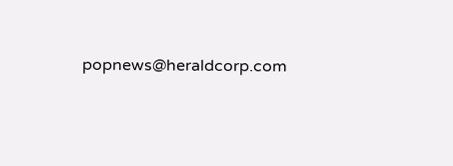popnews@heraldcorp.com